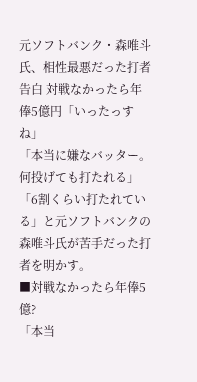元ソフトバンク・森唯斗氏、相性最悪だった打者告白 対戦なかったら年俸5億円「いったっすね」
「本当に嫌なバッター。何投げても打たれる」「6割くらい打たれている」と元ソフトバンクの森唯斗氏が苦手だった打者を明かす。
■対戦なかったら年俸5億?
「本当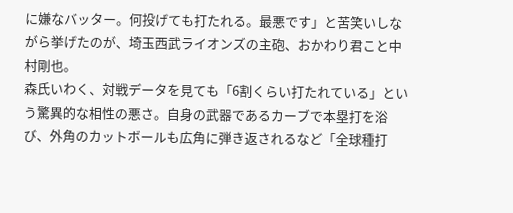に嫌なバッター。何投げても打たれる。最悪です」と苦笑いしながら挙げたのが、埼玉西武ライオンズの主砲、おかわり君こと中村剛也。
森氏いわく、対戦データを見ても「6割くらい打たれている」という驚異的な相性の悪さ。自身の武器であるカーブで本塁打を浴び、外角のカットボールも広角に弾き返されるなど「全球種打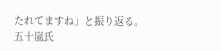たれてますね」と振り返る。
五十嵐氏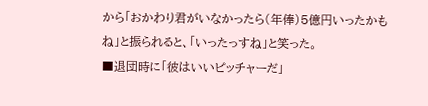から「おかわり君がいなかったら(年俸)5億円いったかもね」と振られると、「いったっすね」と笑った。
■退団時に「彼はいいピッチャーだ」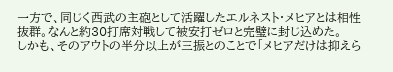一方で、同じく西武の主砲として活躍したエルネスト・メヒアとは相性抜群。なんと約30打席対戦して被安打ゼロと完璧に封じ込めた。
しかも、そのアウトの半分以上が三振とのことで「メヒアだけは抑えら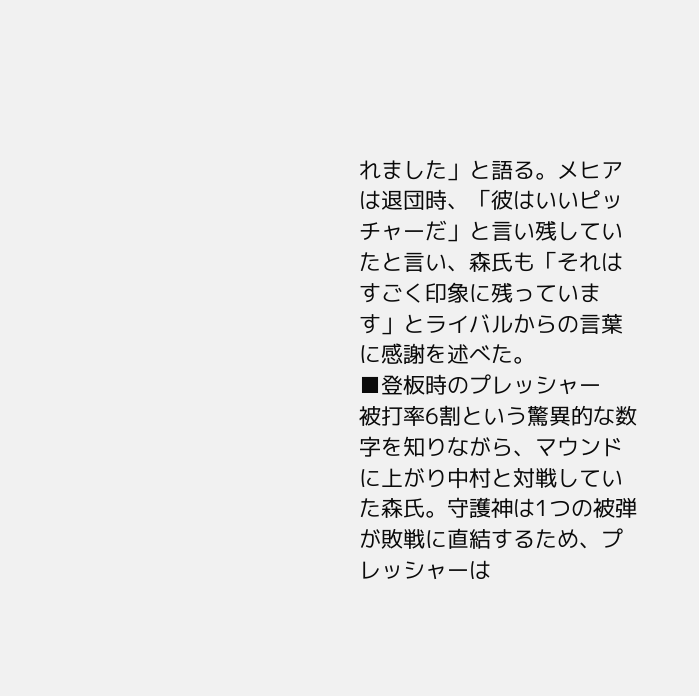れました」と語る。メヒアは退団時、「彼はいいピッチャーだ」と言い残していたと言い、森氏も「それはすごく印象に残っています」とライバルからの言葉に感謝を述べた。
■登板時のプレッシャー
被打率6割という驚異的な数字を知りながら、マウンドに上がり中村と対戦していた森氏。守護神は1つの被弾が敗戦に直結するため、プレッシャーは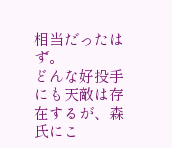相当だったはず。
どんな好投手にも天敵は存在するが、森氏にこ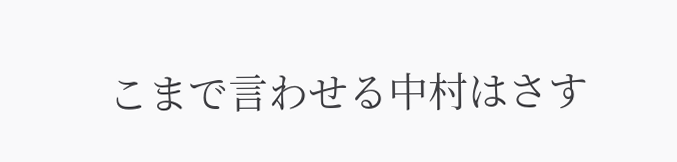こまで言わせる中村はさす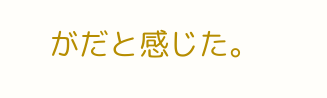がだと感じた。